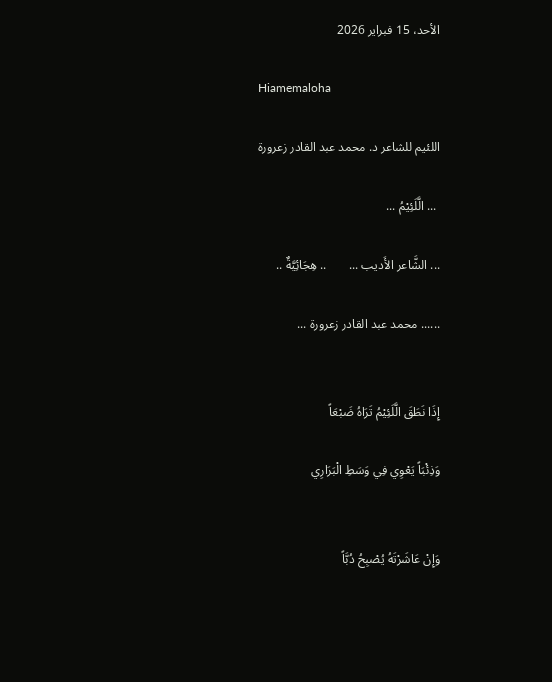الأحد، 15 فبراير 2026

Hiamemaloha

اللئيم للشاعر د. محمد عبد القادر زعرورة

 ... الَّلَئِيْمُ ...

... الشَّاعر الأَديب ...       .. هِجَائِيَّةٌ ..

...... محمد عبد القادر زعرورة ...


إِذَا نَطَقَ الَّلَئِيْمُ تَرَاهُ ضَبْعَاً

وَذِئْبَاً يَعْوِي فِي وَسَطِ الْبَرَارِي


وَإِنْ عَاشَرْتَهُ يُصْبِحُ دُبَّاً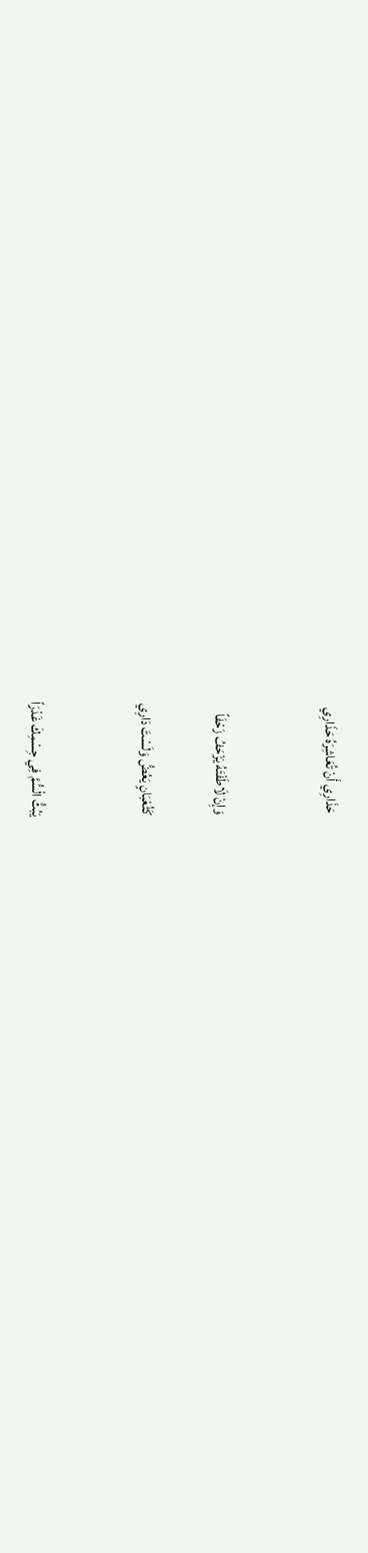حَذَارِي أَنْ تُعَاشِرَهُ حَذَارِي


وَإِنْ لَاطَفْتَهُ يَزْحَفُ زَحْفَاً

كَثُعْبَانٍ يَعُضُّ وَلَسْتَ دَارِي


يَبُثُّ الْسُّمَّ فِي جِسْمِكَ غَدْرَاً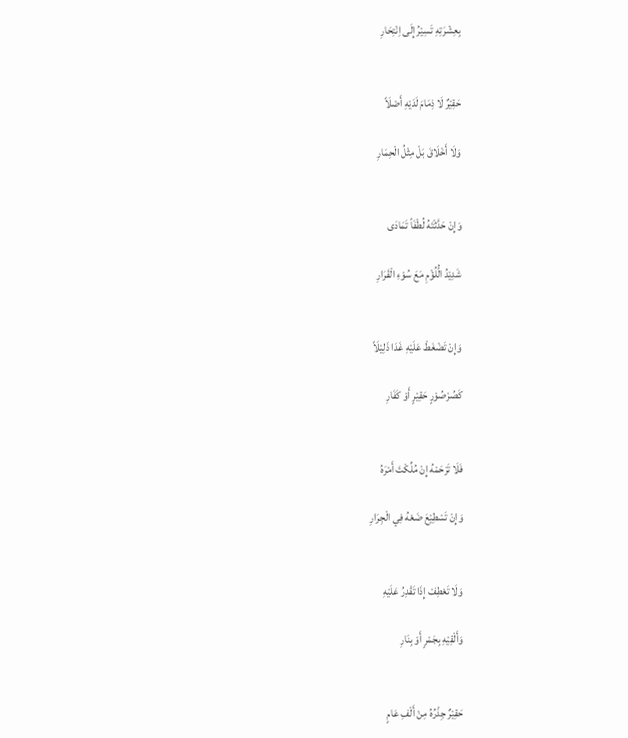بِعِشْرَتِهِ تَسِيْرُ إِلَى اِنْتِحَارِ


حَقِيْرٌ لَا ذِمَامَ لَدَيْهِ أَصْلَاً

وَلَا أَخْلَاقَ بَلْ مِثْلُ الْحِمَارِ


وَإِنْ حَدَّثْتَهُ لُطْفَاً تَمَادَى

شَدِيْدُ الُّلُؤْمِ مَعَ سُوْءِ الْقَرَارِ


وَإِنْ تَضْغَطْ عَلَيْهِ غَدَا ذَلِيْلَاً

كَصُرْصُوْرٍ حَقِيْرٍ أَوْ كَفَارِ


فَلَا تَرْحَمْهُ إِنْ مُلِّكْتَ أَمْرَهُ

وَإِنْ تَسْطِيْعَ ضَعْهُ فِي الْجِرَارِ


وَلَا تَعْطِفْ إِذَا تَقْدِرُ عَلَيْهِ

وَأَلْقِيْهِ بِجَمْرٍ أَوْ بِنَارِ


حَقِيْرٌ جِذْرُهُ مِنْ أَلْفِ عَامٍ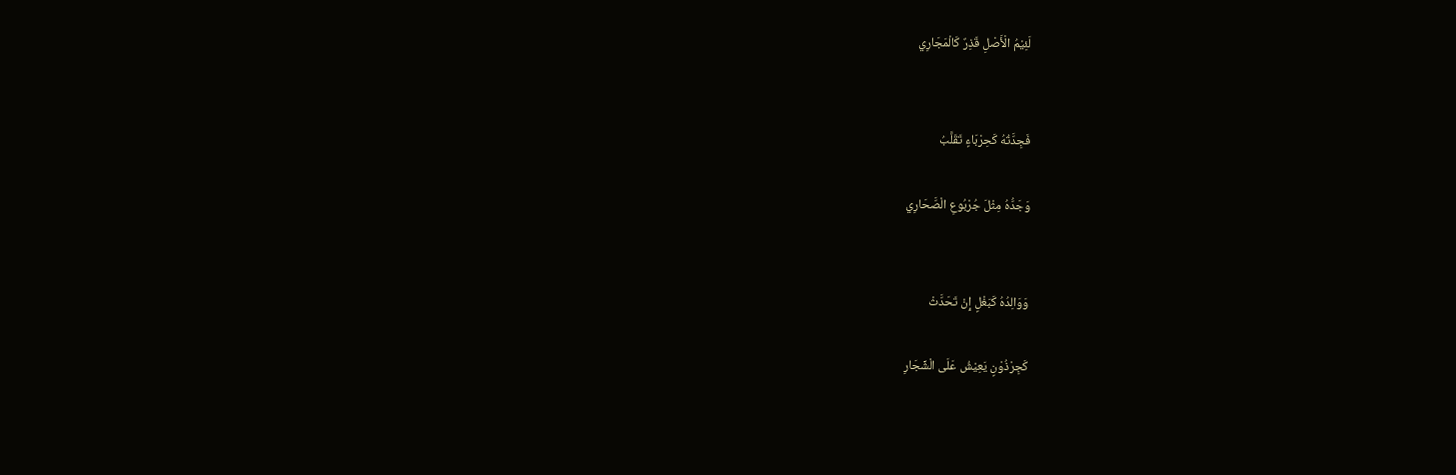لَئِيْمُ الْأَصْلِ قَذِرٌ كَالْمَجَارِي


فَجِدَّتُهُ كَحِرْبَاءٍ تَقَلَّبُ

وَجَدُّهُ مِثْلَ جُرْبُوعِ الْصَّحَارِي


وَوَالِدُهُ كَبَغْلٍ إِنْ تَحَدَّثْ

كَجِرْذُوْنٍ يَعِيْشُ عَلَى الْشِّجَارِ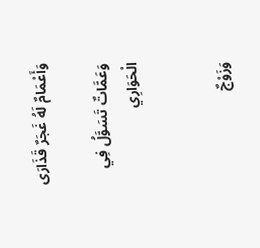وَأَعْمَامٌ لَهُ غَجَرٌ قَذَارَى

وَعَمَّاتٌ تَسَوَّلُ فِي الْحَوَارِي


وَزَوْجٌ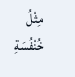مِثْلُ خُنْفُسَةِ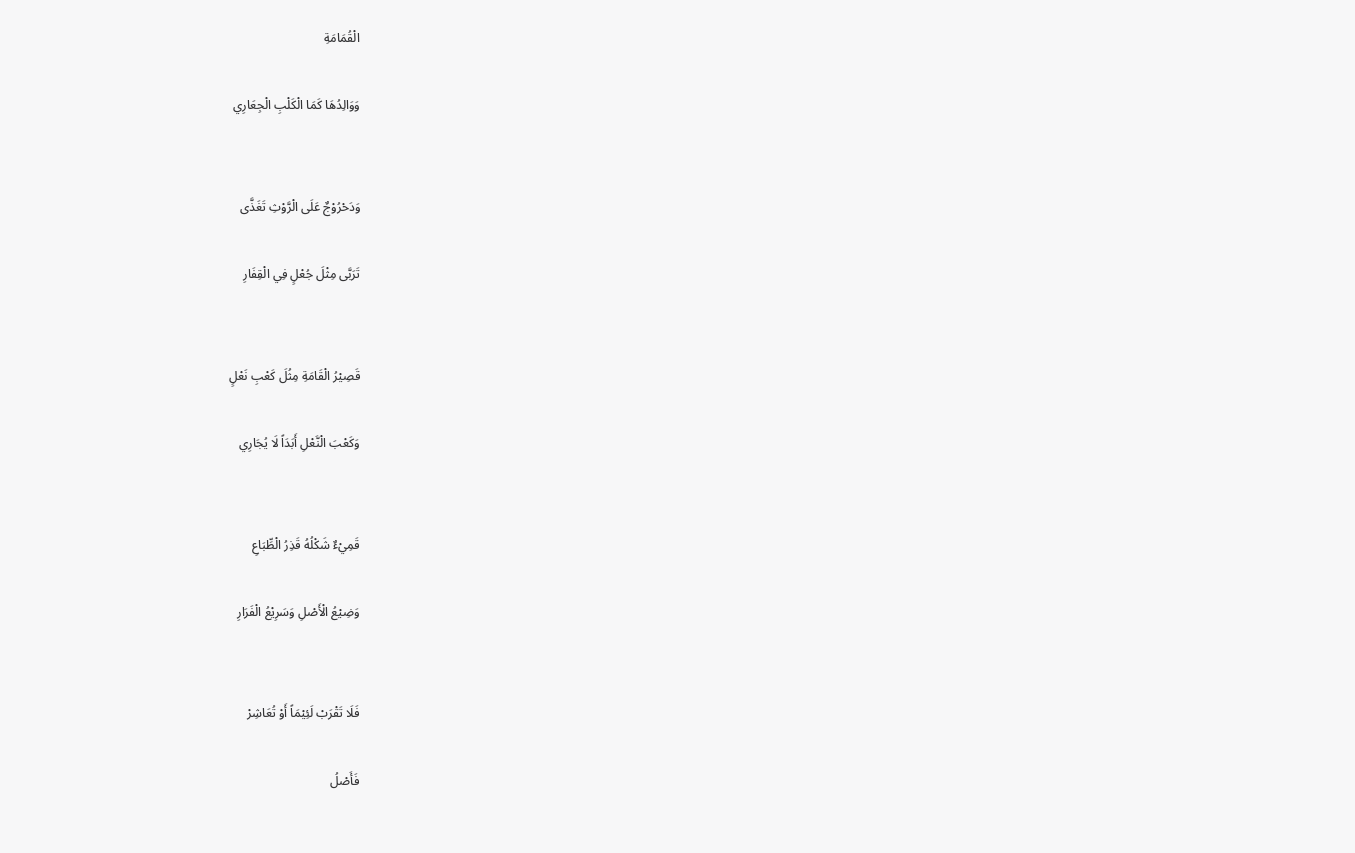الْقُمَامَةِ

وَوَالِدُهَا كَمَا الْكَلْبِ الْجِعَارِي


وَدَحْرُوْجٌ عَلَى الْرَّوْثِ تَغَذَّى

تَرَبَّى مِثْلَ جُعْلٍ فِي الْقِفَارِ


قَصِيْرُ الْقَامَةِ مِثُلَ كَعْبِ نَعْلٍ

وَكَعْبَ الْنَّعْلِ أَبَدَاً لَا يُجَارِي


قَمِيْءٌ شَكْلُهُ قَذِرُ الْطِّبَاعِ

وَضِيْعُ الْأَصْلِ وَسَرِيْعُ الْفَرَارِ


فَلَا تَقْرَبْ لَئِيْمَاً أَوْ تُعَاشِرْ

فَأَصْلُ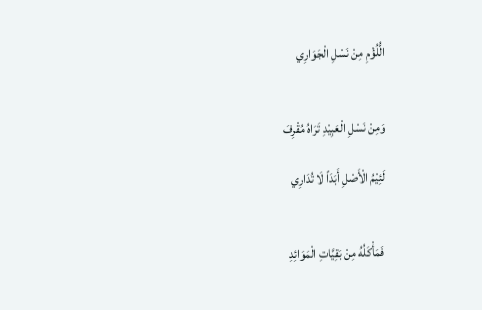الُّلُؤْمِ مِنْ نَسْلِ الْجَوَارِي


وَمِنْ نَسْلِ الْعَبِيْدِ تَرَاهُ مُقْرِفَ

لَئِيْمُ الْأَصْلِ أَبَدَاً لَا تُدَارِي


فَمَأْكَلُهُ مِنْ بَقِيَّاتِ الْمَوَائِدِ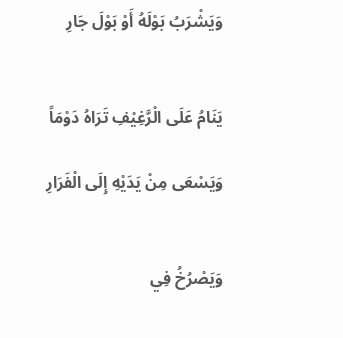وَيَشْرَبُ بَوْلَهُ أَوْ بَوْلَ جَارِ


يَنَامُ عَلَى الْرَّغِيْفِ تَرَاهُ دَوْمَاً

وَيَسْعَى مِنْ يَدَيْهِ إِلَى الْفَرَارِ


وَيَصْرُخُ فِي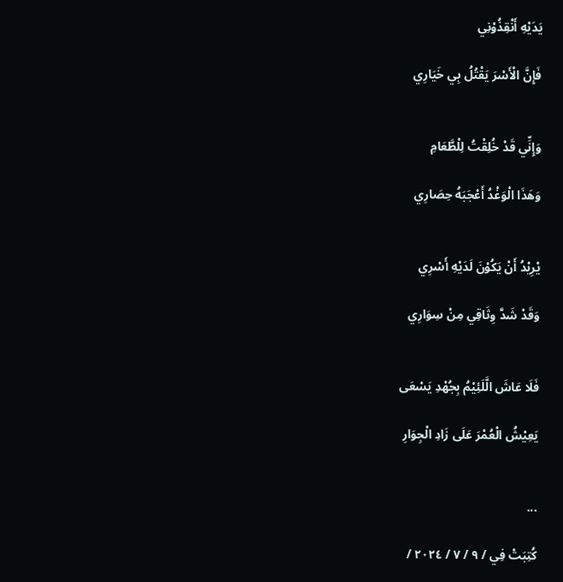يَدَيْهِ أَنْقِذُوْنِي

فَإِنَّ الْأَسْرَ يَقْتُلُ بِي خَيَارِي


وَإِنِّي قَدْ خُلِقْتُ لِلْطَّعَامِ

وَهَذَا الْوَغْدُ أَعْجَبَهُ حِصَارِي


يْرِيْدُ أَنْ يَكُوْنَ لَدَيْهِ أَسْرِي

وَقَدْ شَدَّ وِثَاقِي مِنْ سِوَارِي


فَلَا عَاشَ الَّلَئِيْمُ بِجُهْدِ يَسْعَى

يَعِيْشُ الْعُمْرَ عَلَى زَادِ الْجِوَارِ


...

كُتِبَتْ فِي / ٩ / ٧ / ٢٠٢٤ /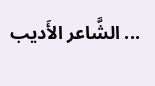... الشَّاعر الأَديب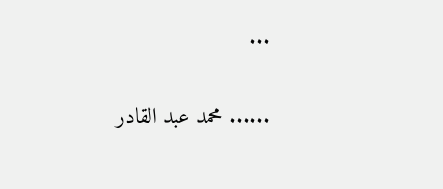...

...... محمد عبد القادر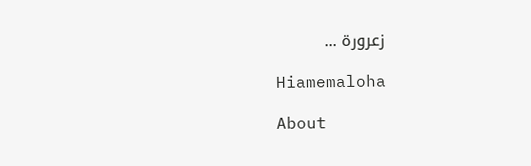زعرورة ...

Hiamemaloha

About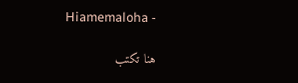Hiamemaloha -

هنا تكتب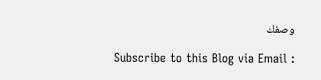وصفك

Subscribe to this Blog via Email :